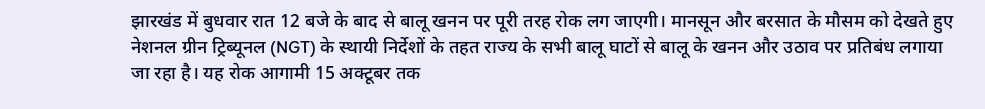झारखंड में बुधवार रात 12 बजे के बाद से बालू खनन पर पूरी तरह रोक लग जाएगी। मानसून और बरसात के मौसम को देखते हुए नेशनल ग्रीन ट्रिब्यूनल (NGT) के स्थायी निर्देशों के तहत राज्य के सभी बालू घाटों से बालू के खनन और उठाव पर प्रतिबंध लगाया जा रहा है। यह रोक आगामी 15 अक्टूबर तक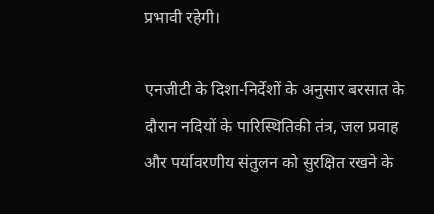प्रभावी रहेगी।

एनजीटी के दिशा-निर्देशों के अनुसार बरसात के दौरान नदियों के पारिस्थितिकी तंत्र, जल प्रवाह और पर्यावरणीय संतुलन को सुरक्षित रखने के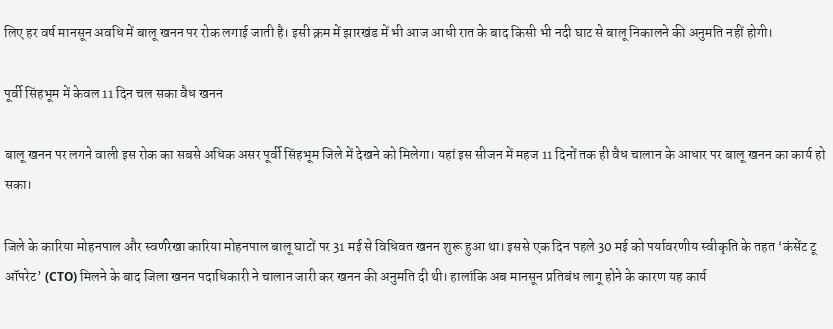लिए हर वर्ष मानसून अवधि में बालू खनन पर रोक लगाई जाती है। इसी क्रम में झारखंड में भी आज आधी रात के बाद किसी भी नदी घाट से बालू निकालने की अनुमति नहीं होगी।

पूर्वी सिंहभूम में केवल 11 दिन चल सका वैध खनन

बालू खनन पर लगने वाली इस रोक का सबसे अधिक असर पूर्वी सिंहभूम जिले में देखने को मिलेगा। यहां इस सीजन में महज 11 दिनों तक ही वैध चालान के आधार पर बालू खनन का कार्य हो सका।

जिले के कारिया मोहनपाल और स्वर्णरेखा कारिया मोहनपाल बालू घाटों पर 31 मई से विधिवत खनन शुरू हुआ था। इससे एक दिन पहले 30 मई को पर्यावरणीय स्वीकृति के तहत ‘कंसेंट टू ऑपरेट’ (CTO) मिलने के बाद जिला खनन पदाधिकारी ने चालान जारी कर खनन की अनुमति दी थी। हालांकि अब मानसून प्रतिबंध लागू होने के कारण यह कार्य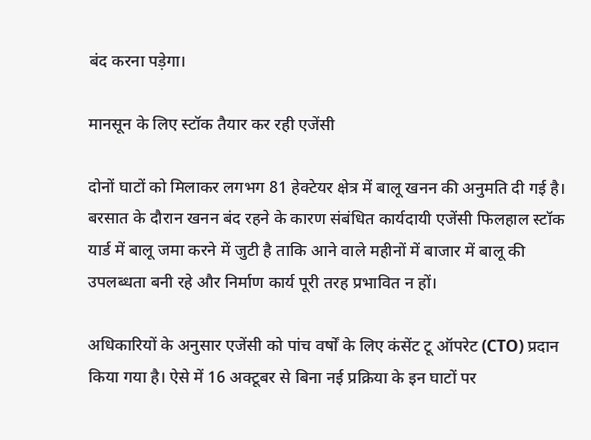बंद करना पड़ेगा।

मानसून के लिए स्टॉक तैयार कर रही एजेंसी

दोनों घाटों को मिलाकर लगभग 81 हेक्टेयर क्षेत्र में बालू खनन की अनुमति दी गई है। बरसात के दौरान खनन बंद रहने के कारण संबंधित कार्यदायी एजेंसी फिलहाल स्टॉक यार्ड में बालू जमा करने में जुटी है ताकि आने वाले महीनों में बाजार में बालू की उपलब्धता बनी रहे और निर्माण कार्य पूरी तरह प्रभावित न हों।

अधिकारियों के अनुसार एजेंसी को पांच वर्षों के लिए कंसेंट टू ऑपरेट (CTO) प्रदान किया गया है। ऐसे में 16 अक्टूबर से बिना नई प्रक्रिया के इन घाटों पर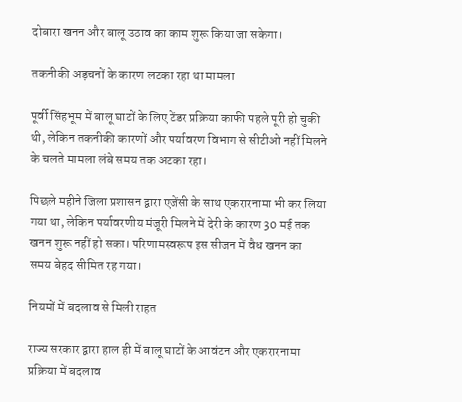दोबारा खनन और बालू उठाव का काम शुरू किया जा सकेगा।

तकनीकी अड़चनों के कारण लटका रहा था मामला

पूर्वी सिंहभूम में बालू घाटों के लिए टेंडर प्रक्रिया काफी पहले पूरी हो चुकी थी, लेकिन तकनीकी कारणों और पर्यावरण विभाग से सीटीओ नहीं मिलने के चलते मामला लंबे समय तक अटका रहा।

पिछले महीने जिला प्रशासन द्वारा एजेंसी के साथ एकरारनामा भी कर लिया गया था, लेकिन पर्यावरणीय मंजूरी मिलने में देरी के कारण 30 मई तक खनन शुरू नहीं हो सका। परिणामस्वरूप इस सीजन में वैध खनन का समय बेहद सीमित रह गया।

नियमों में बदलाव से मिली राहत

राज्य सरकार द्वारा हाल ही में बालू घाटों के आवंटन और एकरारनामा प्रक्रिया में बदलाव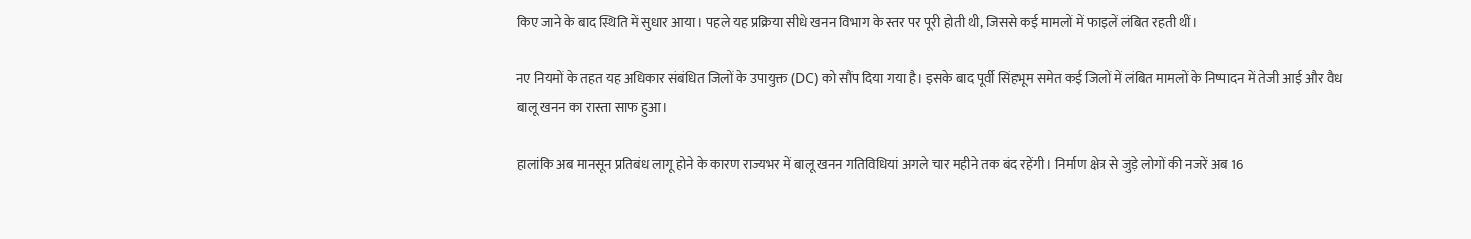किए जाने के बाद स्थिति में सुधार आया। पहले यह प्रक्रिया सीधे खनन विभाग के स्तर पर पूरी होती थी, जिससे कई मामलों में फाइलें लंबित रहती थीं।

नए नियमों के तहत यह अधिकार संबंधित जिलों के उपायुक्त (DC) को सौंप दिया गया है। इसके बाद पूर्वी सिंहभूम समेत कई जिलों में लंबित मामलों के निष्पादन में तेजी आई और वैध बालू खनन का रास्ता साफ हुआ।

हालांकि अब मानसून प्रतिबंध लागू होने के कारण राज्यभर में बालू खनन गतिविधियां अगले चार महीने तक बंद रहेंगी। निर्माण क्षेत्र से जुड़े लोगों की नजरें अब 16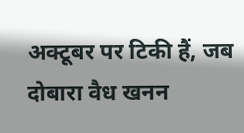अक्टूबर पर टिकी हैं, जब दोबारा वैध खनन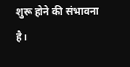शुरू होने की संभावना है।